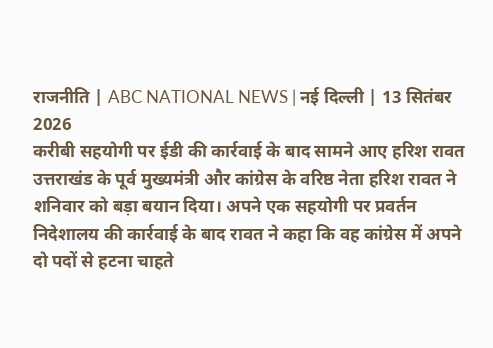राजनीति | ABC NATIONAL NEWS | नई दिल्ली | 13 सितंबर 2026
करीबी सहयोगी पर ईडी की कार्रवाई के बाद सामने आए हरिश रावत
उत्तराखंड के पूर्व मुख्यमंत्री और कांग्रेस के वरिष्ठ नेता हरिश रावत ने शनिवार को बड़ा बयान दिया। अपने एक सहयोगी पर प्रवर्तन निदेशालय की कार्रवाई के बाद रावत ने कहा कि वह कांग्रेस में अपने दो पदों से हटना चाहते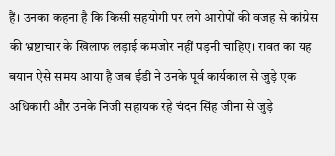हैं। उनका कहना है कि किसी सहयोगी पर लगे आरोपों की वजह से कांग्रेस की भ्रष्टाचार के खिलाफ लड़ाई कमजोर नहीं पड़नी चाहिए। रावत का यह बयान ऐसे समय आया है जब ईडी ने उनके पूर्व कार्यकाल से जुड़े एक अधिकारी और उनके निजी सहायक रहे चंदन सिंह जीना से जुड़े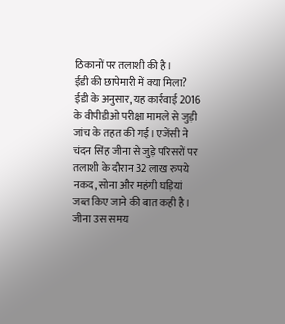ठिकानों पर तलाशी की है।
ईडी की छापेमारी में क्या मिला?
ईडी के अनुसार, यह कार्रवाई 2016 के वीपीडीओ परीक्षा मामले से जुड़ी जांच के तहत की गई। एजेंसी ने चंदन सिंह जीना से जुड़े परिसरों पर तलाशी के दौरान 32 लाख रुपये नकद, सोना और महंगी घड़ियां जब्त किए जाने की बात कही है। जीना उस समय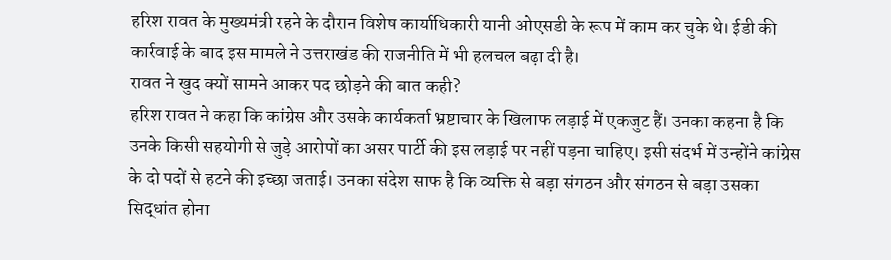हरिश रावत के मुख्यमंत्री रहने के दौरान विशेष कार्याधिकारी यानी ओएसडी के रूप में काम कर चुके थे। ईडी की कार्रवाई के बाद इस मामले ने उत्तराखंड की राजनीति में भी हलचल बढ़ा दी है।
रावत ने खुद क्यों सामने आकर पद छोड़ने की बात कही?
हरिश रावत ने कहा कि कांग्रेस और उसके कार्यकर्ता भ्रष्टाचार के खिलाफ लड़ाई में एकजुट हैं। उनका कहना है कि उनके किसी सहयोगी से जुड़े आरोपों का असर पार्टी की इस लड़ाई पर नहीं पड़ना चाहिए। इसी संदर्भ में उन्होंने कांग्रेस के दो पदों से हटने की इच्छा जताई। उनका संदेश साफ है कि व्यक्ति से बड़ा संगठन और संगठन से बड़ा उसका सिद्धांत होना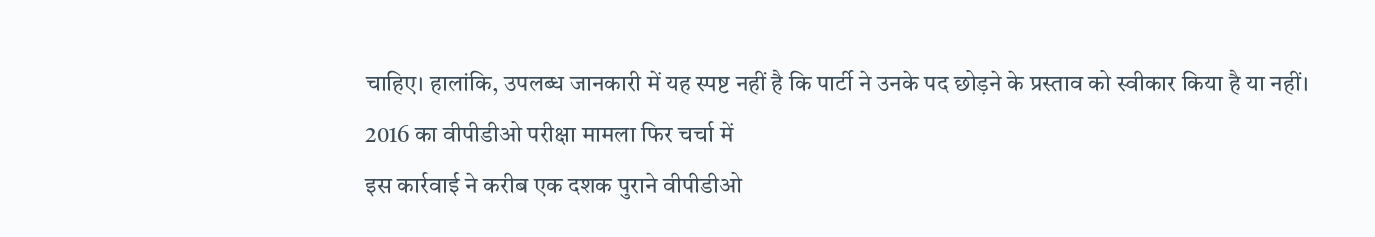चाहिए। हालांकि, उपलब्ध जानकारी में यह स्पष्ट नहीं है कि पार्टी ने उनके पद छोड़ने के प्रस्ताव को स्वीकार किया है या नहीं।
2016 का वीपीडीओ परीक्षा मामला फिर चर्चा में
इस कार्रवाई ने करीब एक दशक पुराने वीपीडीओ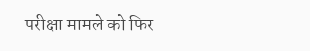परीक्षा मामले को फिर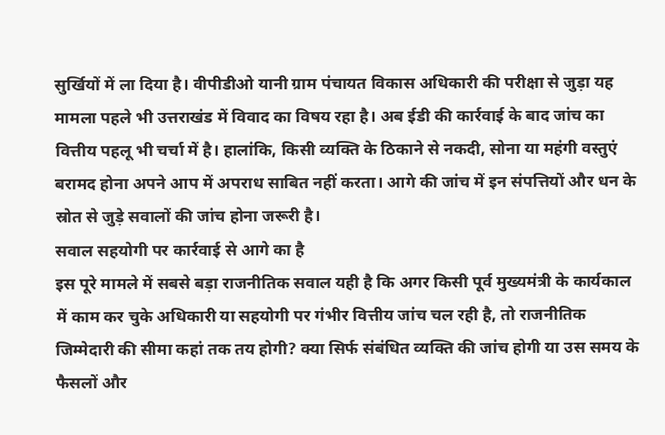सुर्खियों में ला दिया है। वीपीडीओ यानी ग्राम पंचायत विकास अधिकारी की परीक्षा से जुड़ा यह मामला पहले भी उत्तराखंड में विवाद का विषय रहा है। अब ईडी की कार्रवाई के बाद जांच का वित्तीय पहलू भी चर्चा में है। हालांकि, किसी व्यक्ति के ठिकाने से नकदी, सोना या महंगी वस्तुएं बरामद होना अपने आप में अपराध साबित नहीं करता। आगे की जांच में इन संपत्तियों और धन के स्रोत से जुड़े सवालों की जांच होना जरूरी है।
सवाल सहयोगी पर कार्रवाई से आगे का है
इस पूरे मामले में सबसे बड़ा राजनीतिक सवाल यही है कि अगर किसी पूर्व मुख्यमंत्री के कार्यकाल में काम कर चुके अधिकारी या सहयोगी पर गंभीर वित्तीय जांच चल रही है, तो राजनीतिक जिम्मेदारी की सीमा कहां तक तय होगी? क्या सिर्फ संबंधित व्यक्ति की जांच होगी या उस समय के फैसलों और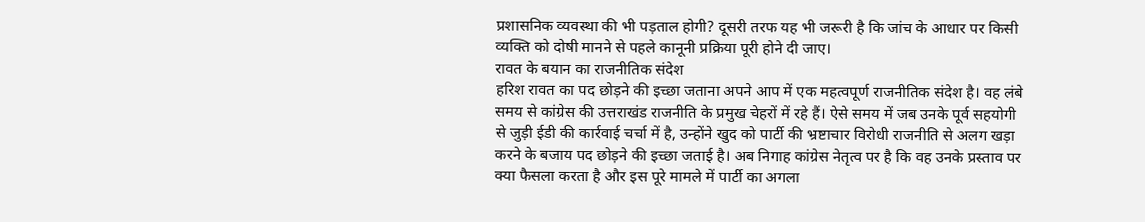प्रशासनिक व्यवस्था की भी पड़ताल होगी? दूसरी तरफ यह भी जरूरी है कि जांच के आधार पर किसी व्यक्ति को दोषी मानने से पहले कानूनी प्रक्रिया पूरी होने दी जाए।
रावत के बयान का राजनीतिक संदेश
हरिश रावत का पद छोड़ने की इच्छा जताना अपने आप में एक महत्वपूर्ण राजनीतिक संदेश है। वह लंबे समय से कांग्रेस की उत्तराखंड राजनीति के प्रमुख चेहरों में रहे हैं। ऐसे समय में जब उनके पूर्व सहयोगी से जुड़ी ईडी की कार्रवाई चर्चा में है, उन्होंने खुद को पार्टी की भ्रष्टाचार विरोधी राजनीति से अलग खड़ा करने के बजाय पद छोड़ने की इच्छा जताई है। अब निगाह कांग्रेस नेतृत्व पर है कि वह उनके प्रस्ताव पर क्या फैसला करता है और इस पूरे मामले में पार्टी का अगला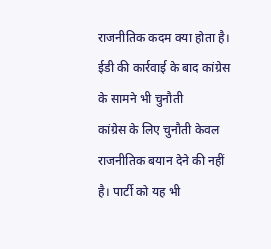राजनीतिक कदम क्या होता है।
ईडी की कार्रवाई के बाद कांग्रेस के सामने भी चुनौती
कांग्रेस के लिए चुनौती केवल राजनीतिक बयान देने की नहीं है। पार्टी को यह भी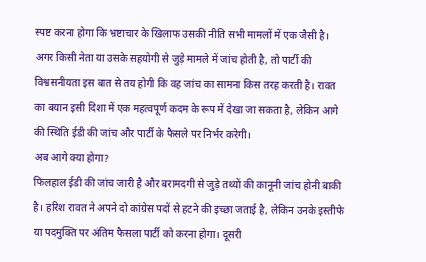स्पष्ट करना होगा कि भ्रष्टाचार के खिलाफ उसकी नीति सभी मामलों में एक जैसी है। अगर किसी नेता या उसके सहयोगी से जुड़े मामले में जांच होती है, तो पार्टी की विश्वसनीयता इस बात से तय होगी कि वह जांच का सामना किस तरह करती है। रावत का बयान इसी दिशा में एक महत्वपूर्ण कदम के रूप में देखा जा सकता है, लेकिन आगे की स्थिति ईडी की जांच और पार्टी के फैसले पर निर्भर करेगी।
अब आगे क्या होगा?
फिलहाल ईडी की जांच जारी है और बरामदगी से जुड़े तथ्यों की कानूनी जांच होनी बाकी है। हरिश रावत ने अपने दो कांग्रेस पदों से हटने की इच्छा जताई है, लेकिन उनके इस्तीफे या पदमुक्ति पर अंतिम फैसला पार्टी को करना होगा। दूसरी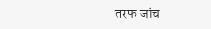तरफ जांच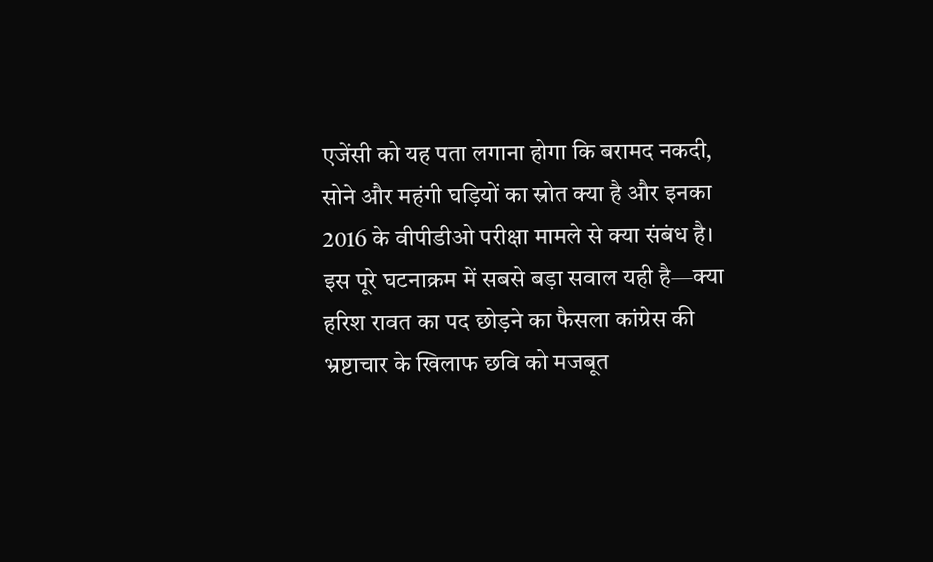एजेंसी को यह पता लगाना होगा कि बरामद नकदी, सोने और महंगी घड़ियों का स्रोत क्या है और इनका 2016 के वीपीडीओ परीक्षा मामले से क्या संबंध है।
इस पूरे घटनाक्रम में सबसे बड़ा सवाल यही है—क्या हरिश रावत का पद छोड़ने का फैसला कांग्रेस की भ्रष्टाचार के खिलाफ छवि को मजबूत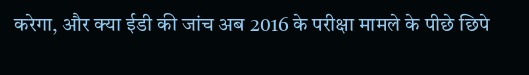करेगा, और क्या ईडी की जांच अब 2016 के परीक्षा मामले के पीछे छिपे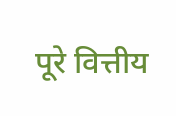पूरे वित्तीय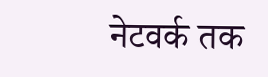नेटवर्क तक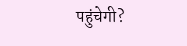पहुंचेगी?